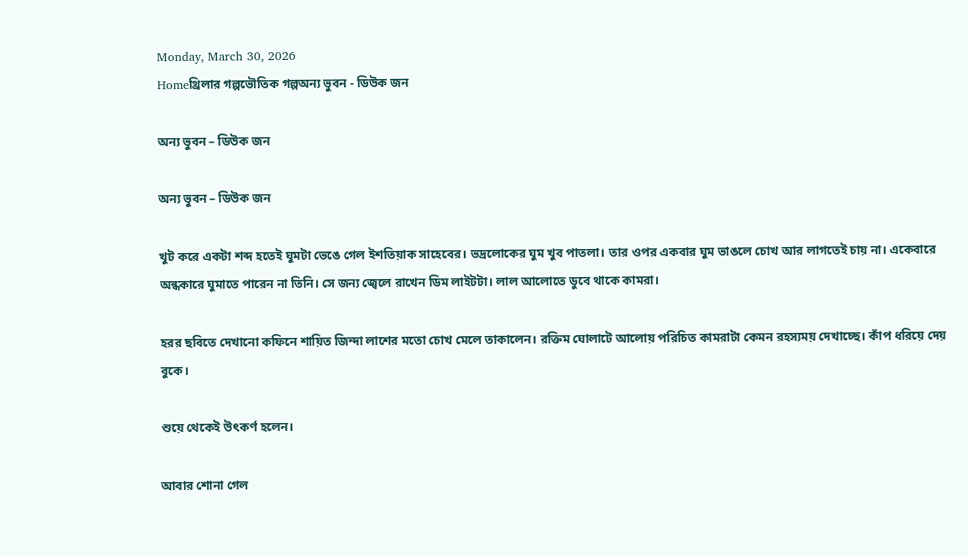Monday, March 30, 2026
Homeথ্রিলার গল্পভৌতিক গল্পঅন্য ভুবন - ডিউক জন

অন্য ভুবন – ডিউক জন

অন্য ভুবন – ডিউক জন

খুট করে একটা শব্দ হতেই ঘুমটা ভেঙে গেল ইশতিয়াক সাহেবের। ভদ্রলোকের ঘুম খুব পাতলা। তার ওপর একবার ঘুম ভাঙলে চোখ আর লাগতেই চায় না। একেবারে অন্ধকারে ঘুমাতে পারেন না তিনি। সে জন্য জ্বেলে রাখেন ডিম লাইটটা। লাল আলোতে ডুবে থাকে কামরা।

হরর ছবিতে দেখানো কফিনে শায়িত জিন্দা লাশের মতো চোখ মেলে তাকালেন। রক্তিম ঘোলাটে আলোয় পরিচিত কামরাটা কেমন রহস্যময় দেখাচ্ছে। কাঁপ ধরিয়ে দেয় বুকে।

শুয়ে থেকেই উৎকর্ণ হলেন।

আবার শোনা গেল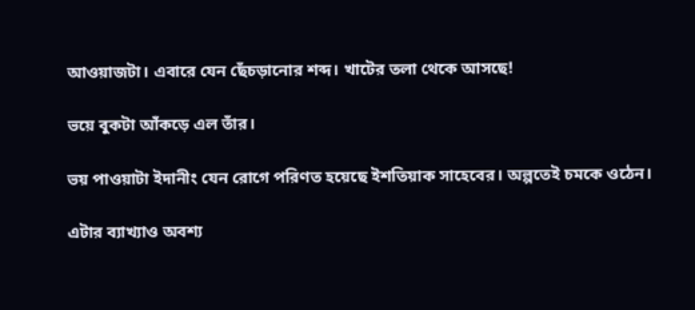আওয়াজটা। এবারে যেন ছেঁচড়ানোর শব্দ। খাটের তলা থেকে আসছে!

ভয়ে বুকটা আঁকড়ে এল তাঁর।

ভয় পাওয়াটা ইদানীং যেন রোগে পরিণত হয়েছে ইশতিয়াক সাহেবের। অল্পতেই চমকে ওঠেন।

এটার ব্যাখ্যাও অবশ্য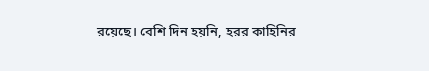রয়েছে। বেশি দিন হয়নি, হরর কাহিনির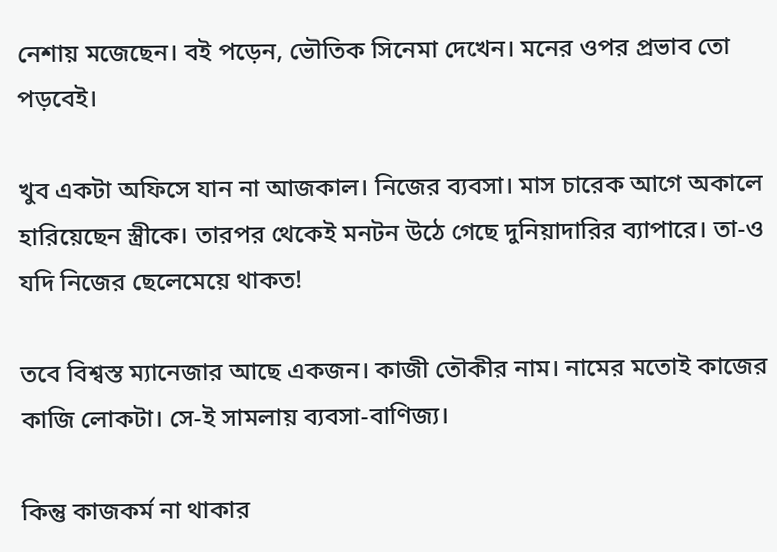নেশায় মজেছেন। বই পড়েন, ভৌতিক সিনেমা দেখেন। মনের ওপর প্রভাব তো পড়বেই।

খুব একটা অফিসে যান না আজকাল। নিজের ব্যবসা। মাস চারেক আগে অকালে হারিয়েছেন স্ত্রীকে। তারপর থেকেই মনটন উঠে গেছে দুনিয়াদারির ব্যাপারে। তা-ও যদি নিজের ছেলেমেয়ে থাকত!

তবে বিশ্বস্ত ম্যানেজার আছে একজন। কাজী তৌকীর নাম। নামের মতোই কাজের কাজি লোকটা। সে-ই সামলায় ব্যবসা-বাণিজ্য।

কিন্তু কাজকর্ম না থাকার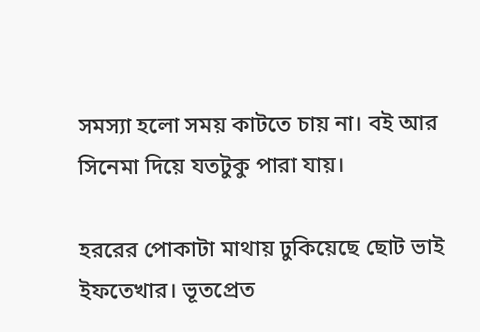সমস্যা হলো সময় কাটতে চায় না। বই আর সিনেমা দিয়ে যতটুকু পারা যায়।

হররের পোকাটা মাথায় ঢুকিয়েছে ছোট ভাই ইফতেখার। ভূতপ্রেত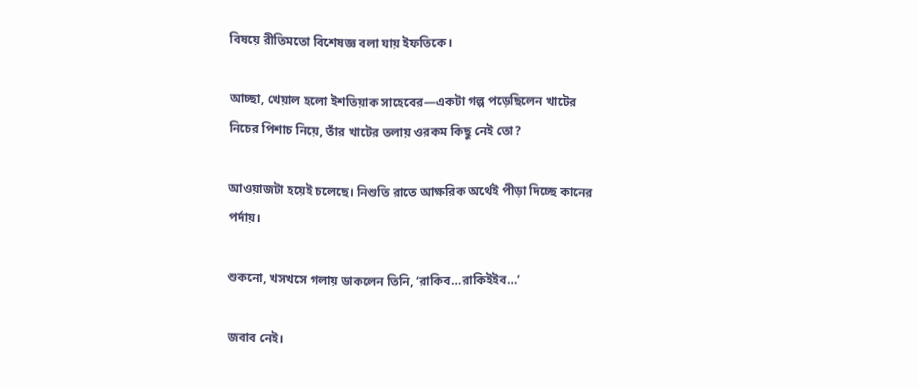বিষয়ে রীতিমতো বিশেষজ্ঞ বলা যায় ইফতিকে।

আচ্ছা, খেয়াল হলো ইশতিয়াক সাহেবের—একটা গল্প পড়েছিলেন খাটের নিচের পিশাচ নিয়ে, তাঁর খাটের তলায় ওরকম কিছু নেই তো?

আওয়াজটা হয়েই চলেছে। নিশুতি রাতে আক্ষরিক অর্থেই পীড়া দিচ্ছে কানের পর্দায়।

শুকনো, খসখসে গলায় ডাকলেন তিনি, ‘রাকিব…রাকিইইব…’

জবাব নেই।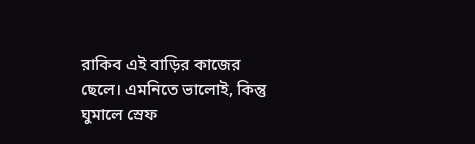রাকিব এই বাড়ির কাজের ছেলে। এমনিতে ভালোই, কিন্তু ঘুমালে স্রেফ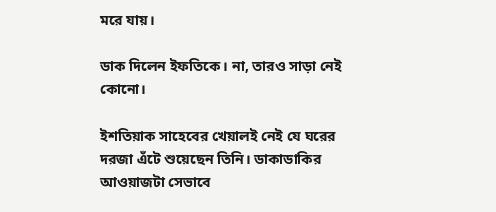মরে যায়।

ডাক দিলেন ইফতিকে। না, তারও সাড়া নেই কোনো।

ইশতিয়াক সাহেবের খেয়ালই নেই যে ঘরের দরজা এঁটে শুয়েছেন তিনি। ডাকাডাকির আওয়াজটা সেভাবে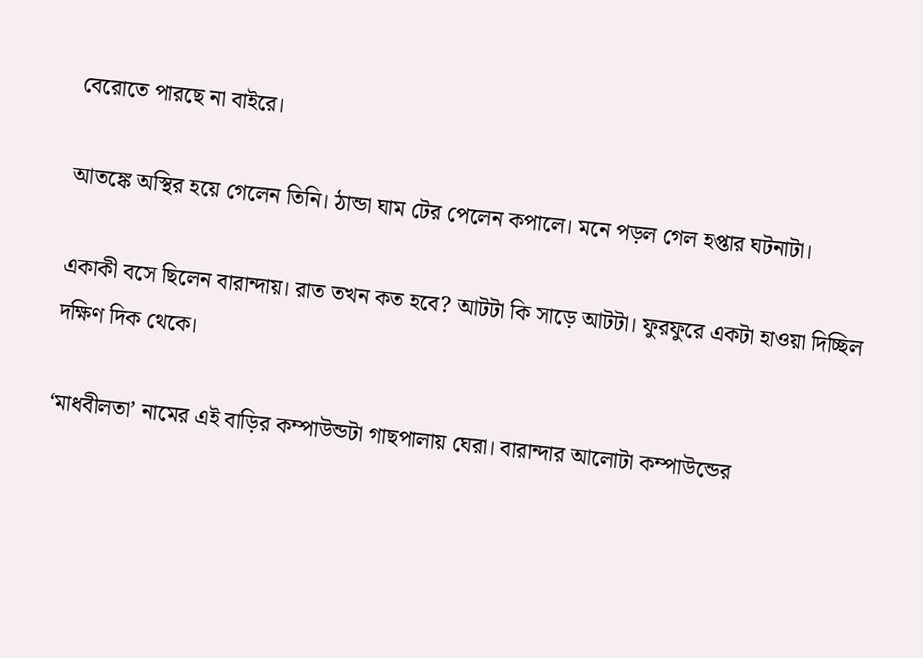বেরোতে পারছে না বাইরে।

আতঙ্কে অস্থির হয়ে গেলেন তিনি। ঠান্ডা ঘাম টের পেলেন কপালে। মনে পড়ল গেল হপ্তার ঘটনাটা।

একাকী বসে ছিলেন বারান্দায়। রাত তখন কত হবে? আটটা কি সাড়ে আটটা। ফুরফুরে একটা হাওয়া দিচ্ছিল দক্ষিণ দিক থেকে।

‘মাধবীলতা’ নামের এই বাড়ির কম্পাউন্ডটা গাছপালায় ঘেরা। বারান্দার আলোটা কম্পাউন্ডের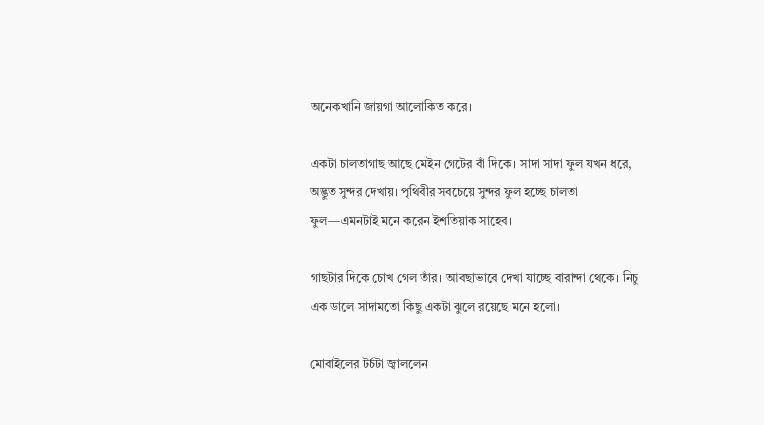অনেকখানি জায়গা আলোকিত করে।

একটা চালতাগাছ আছে মেইন গেটের বাঁ দিকে। সাদা সাদা ফুল যখন ধরে, অদ্ভুত সুন্দর দেখায়। পৃথিবীর সবচেয়ে সুন্দর ফুল হচ্ছে চালতা ফুল—এমনটাই মনে করেন ইশতিয়াক সাহেব।

গাছটার দিকে চোখ গেল তাঁর। আবছাভাবে দেখা যাচ্ছে বারান্দা থেকে। নিচু এক ডালে সাদামতো কিছু একটা ঝুলে রয়েছে মনে হলো।

মোবাইলের টর্চটা জ্বাললেন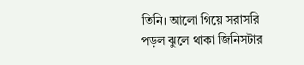তিনি। আলো গিয়ে সরাসরি পড়ল ঝুলে থাকা জিনিসটার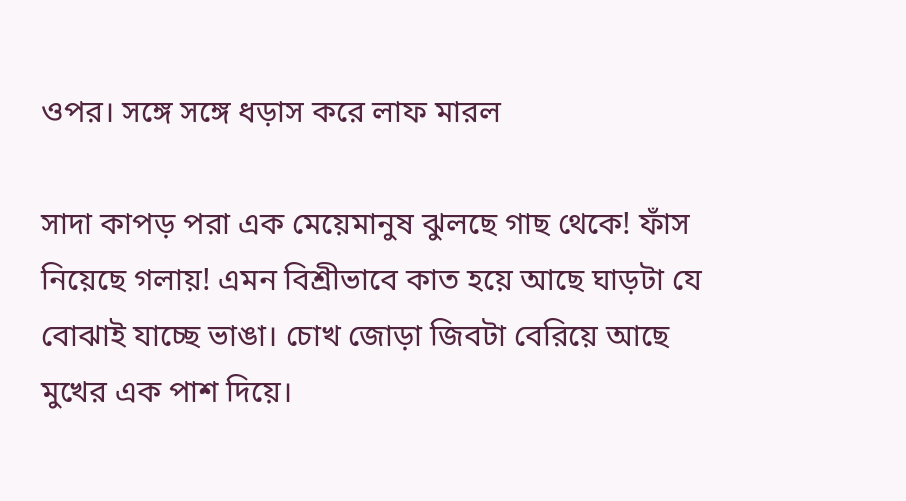ওপর। সঙ্গে সঙ্গে ধড়াস করে লাফ মারল

সাদা কাপড় পরা এক মেয়েমানুষ ঝুলছে গাছ থেকে! ফাঁস নিয়েছে গলায়! এমন বিশ্রীভাবে কাত হয়ে আছে ঘাড়টা যে বোঝাই যাচ্ছে ভাঙা। চোখ জোড়া জিবটা বেরিয়ে আছে মুখের এক পাশ দিয়ে।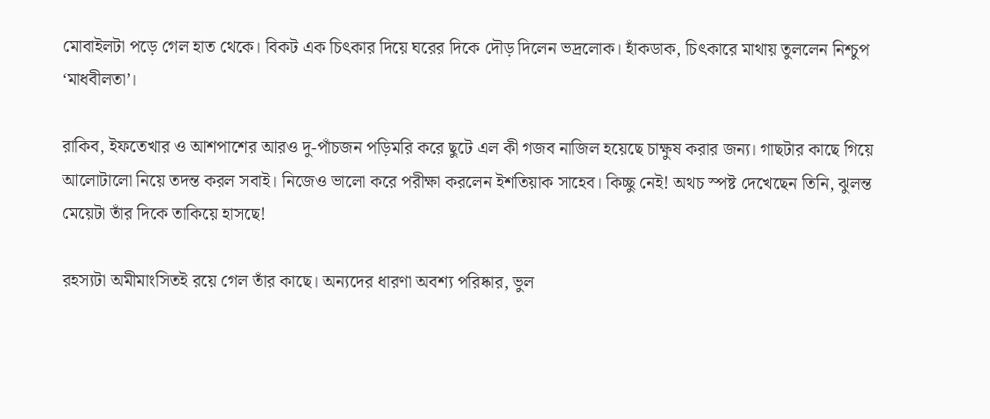মোবাইলটা পড়ে গেল হাত থেকে। বিকট এক চিৎকার দিয়ে ঘরের দিকে দৌড় দিলেন ভদ্রলোক। হাঁকডাক, চিৎকারে মাথায় তুললেন নিশ্চুপ ‘মাধবীলতা’।

রাকিব, ইফতেখার ও আশপাশের আরও দু-পাঁচজন পড়িমরি করে ছুটে এল কী গজব নাজিল হয়েছে চাক্ষুষ করার জন্য। গাছটার কাছে গিয়ে আলোটালো নিয়ে তদন্ত করল সবাই। নিজেও ভালো করে পরীক্ষা করলেন ইশতিয়াক সাহেব। কিচ্ছু নেই! অথচ স্পষ্ট দেখেছেন তিনি, ঝুলন্ত মেয়েটা তাঁর দিকে তাকিয়ে হাসছে!

রহস্যটা অমীমাংসিতই রয়ে গেল তাঁর কাছে। অন্যদের ধারণা অবশ্য পরিষ্কার, ভুল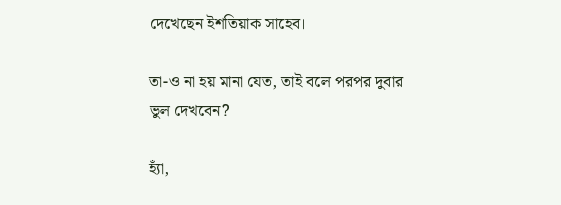দেখেছেন ইশতিয়াক সাহেব।

তা-ও না হয় মানা যেত, তাই বলে পরপর দুবার ভুল দেখবেন?

হ্যাঁ,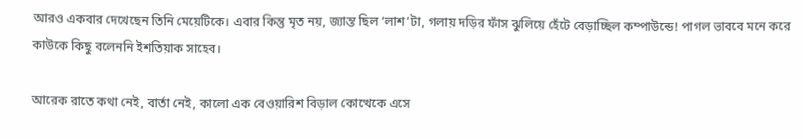আরও একবার দেখেছেন তিনি মেয়েটিকে। এবার কিন্তু মৃত নয়, জ্যান্ত ছিল ‘লাশ’টা, গলায় দড়ির ফাঁস ঝুলিয়ে হেঁটে বেড়াচ্ছিল কম্পাউন্ডে! পাগল ভাববে মনে করে কাউকে কিছু বলেননি ইশতিয়াক সাহেব।

আরেক রাতে কথা নেই, বার্তা নেই, কালো এক বেওয়ারিশ বিড়াল কোত্থেকে এসে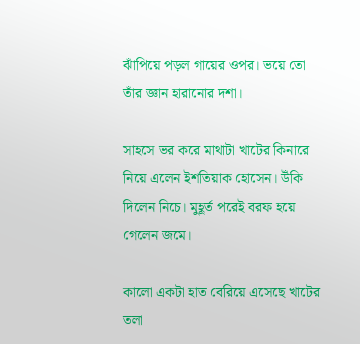ঝাঁপিয়ে পড়ল গায়ের ওপর। ভয়ে তো তাঁর জ্ঞান হারানোর দশা।

সাহসে ভর করে মাথাটা খাটের কিনারে নিয়ে এলেন ইশতিয়াক হোসেন। উঁকি দিলেন নিচে। মুহূর্ত পরেই বরফ হয়ে গেলেন জমে।

কালো একটা হাত বেরিয়ে এসেছে খাটের তলা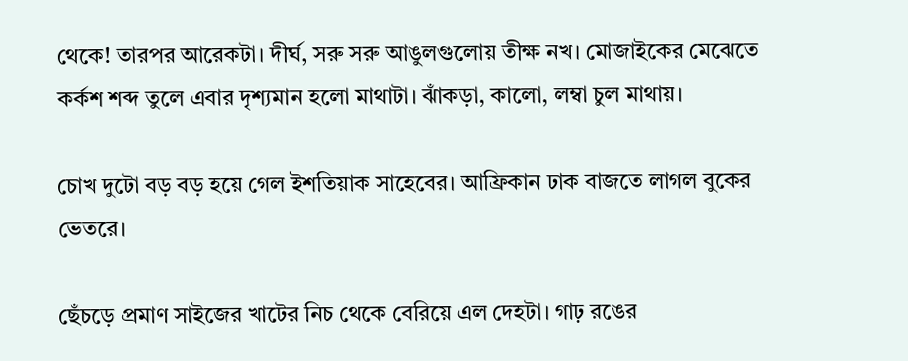থেকে! তারপর আরেকটা। দীর্ঘ, সরু সরু আঙুলগুলোয় তীক্ষ নখ। মোজাইকের মেঝেতে কর্কশ শব্দ তুলে এবার দৃশ্যমান হলো মাথাটা। ঝাঁকড়া, কালো, লম্বা চুল মাথায়।

চোখ দুটো বড় বড় হয়ে গেল ইশতিয়াক সাহেবের। আফ্রিকান ঢাক বাজতে লাগল বুকের ভেতরে।

ছেঁচড়ে প্রমাণ সাইজের খাটের নিচ থেকে বেরিয়ে এল দেহটা। গাঢ় রঙের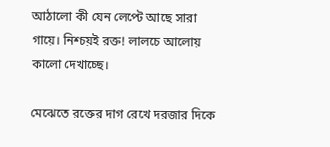আঠালো কী যেন লেপ্টে আছে সারা গায়ে। নিশ্চয়ই রক্ত! লালচে আলোয় কালো দেখাচ্ছে।

মেঝেতে রক্তের দাগ রেখে দরজার দিকে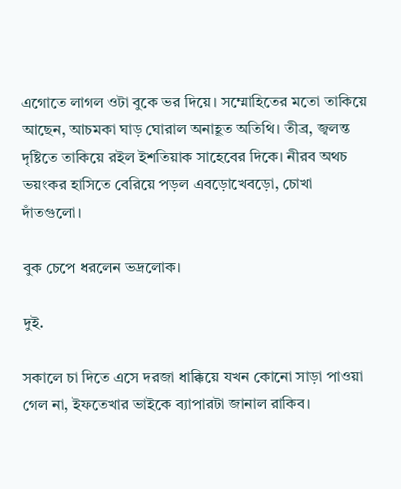এগোতে লাগল ওটা বুকে ভর দিয়ে। সম্মোহিতের মতো তাকিয়ে আছেন, আচমকা ঘাড় ঘোরাল অনাহূত অতিথি। তীব্র, জ্বলন্ত দৃষ্টিতে তাকিয়ে রইল ইশতিয়াক সাহেবের দিকে। নীরব অথচ ভয়ংকর হাসিতে বেরিয়ে পড়ল এবড়োখেবড়ো, চোখা দাঁতগুলো।

বুক চেপে ধরলেন ভদ্রলোক।

দুই.

সকালে চা দিতে এসে দরজা ধাক্কিয়ে যখন কোনো সাড়া পাওয়া গেল না, ইফতেখার ভাইকে ব্যাপারটা জানাল রাকিব।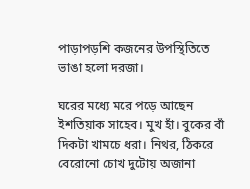পাড়াপড়শি কজনের উপস্থিতিতে ভাঙা হলো দরজা।

ঘরের মধ্যে মরে পড়ে আছেন ইশতিয়াক সাহেব। মুখ হাঁ। বুকের বাঁ দিকটা খামচে ধরা। নিথর, ঠিকরে বেরোনো চোখ দুটোয় অজানা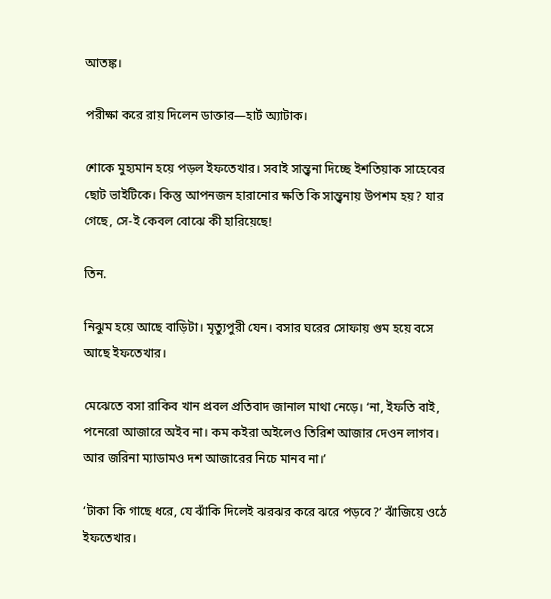আতঙ্ক।

পরীক্ষা করে রায় দিলেন ডাক্তার—হার্ট অ্যাটাক।

শোকে মুহ্যমান হয়ে পড়ল ইফতেখার। সবাই সান্ত্বনা দিচ্ছে ইশতিয়াক সাহেবের ছোট ভাইটিকে। কিন্তু আপনজন হারানোর ক্ষতি কি সান্ত্বনায় উপশম হয়? যার গেছে, সে-ই কেবল বোঝে কী হারিয়েছে!

তিন.

নিঝুম হয়ে আছে বাড়িটা। মৃত্যুপুরী যেন। বসার ঘরের সোফায় গুম হয়ে বসে আছে ইফতেখার।

মেঝেতে বসা রাকিব খান প্রবল প্রতিবাদ জানাল মাথা নেড়ে। ‘না, ইফতি বাই, পনেরো আজারে অইব না। কম কইরা অইলেও তিরিশ আজার দেওন লাগব। আর জরিনা ম্যাডামও দশ আজারের নিচে মানব না।’

‘টাকা কি গাছে ধরে, যে ঝাঁকি দিলেই ঝরঝর করে ঝরে পড়বে?’ ঝাঁজিয়ে ওঠে ইফতেখার।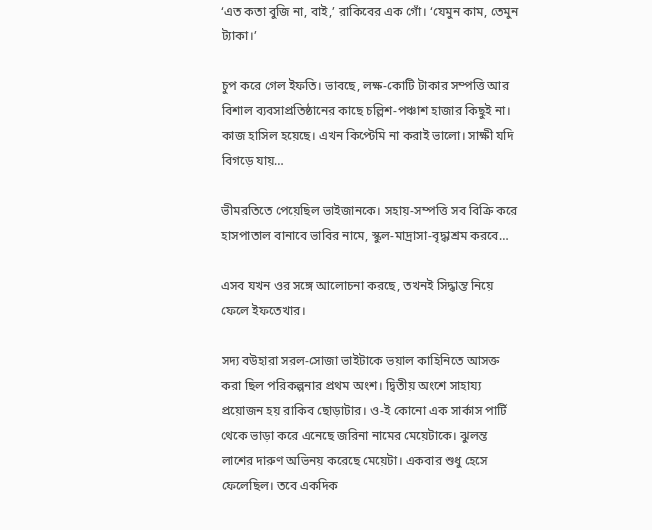‘এত কতা বুজি না, বাই,’ রাকিবের এক গোঁ। ‘যেমুন কাম, তেমুন ট্যাকা।’

চুপ করে গেল ইফতি। ভাবছে, লক্ষ-কোটি টাকার সম্পত্তি আর বিশাল ব্যবসাপ্রতিষ্ঠানের কাছে চল্লিশ-পঞ্চাশ হাজার কিছুই না। কাজ হাসিল হয়েছে। এখন কিপ্টেমি না করাই ভালো। সাক্ষী যদি বিগড়ে যায়…

ভীমরতিতে পেয়েছিল ভাইজানকে। সহায়-সম্পত্তি সব বিক্রি করে হাসপাতাল বানাবে ভাবির নামে, স্কুল-মাদ্রাসা-বৃদ্ধাশ্রম করবে…

এসব যখন ওর সঙ্গে আলোচনা করছে, তখনই সিদ্ধান্ত নিয়ে ফেলে ইফতেখার।

সদ্য বউহারা সরল-সোজা ভাইটাকে ভয়াল কাহিনিতে আসক্ত করা ছিল পরিকল্পনার প্রথম অংশ। দ্বিতীয় অংশে সাহায্য প্রয়োজন হয় রাকিব ছোড়াটার। ও-ই কোনো এক সার্কাস পার্টি থেকে ভাড়া করে এনেছে জরিনা নামের মেয়েটাকে। ঝুলন্ত লাশের দারুণ অভিনয় করেছে মেয়েটা। একবার শুধু হেসে ফেলেছিল। তবে একদিক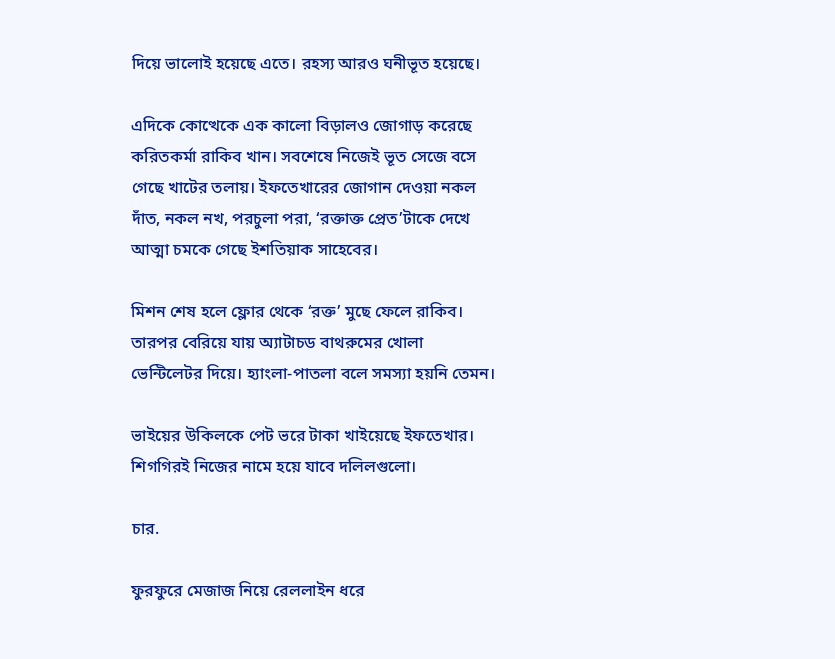দিয়ে ভালোই হয়েছে এতে। রহস্য আরও ঘনীভূত হয়েছে।

এদিকে কোত্থেকে এক কালো বিড়ালও জোগাড় করেছে করিতকর্মা রাকিব খান। সবশেষে নিজেই ভূত সেজে বসে গেছে খাটের তলায়। ইফতেখারের জোগান দেওয়া নকল দাঁত, নকল নখ, পরচুলা পরা, ‘রক্তাক্ত প্রেত’টাকে দেখে আত্মা চমকে গেছে ইশতিয়াক সাহেবের।

মিশন শেষ হলে ফ্লোর থেকে ‘রক্ত’ মুছে ফেলে রাকিব। তারপর বেরিয়ে যায় অ্যাটাচড বাথরুমের খোলা ভেন্টিলেটর দিয়ে। হ্যাংলা-পাতলা বলে সমস্যা হয়নি তেমন।

ভাইয়ের উকিলকে পেট ভরে টাকা খাইয়েছে ইফতেখার। শিগগিরই নিজের নামে হয়ে যাবে দলিলগুলো।

চার.

ফুরফুরে মেজাজ নিয়ে রেললাইন ধরে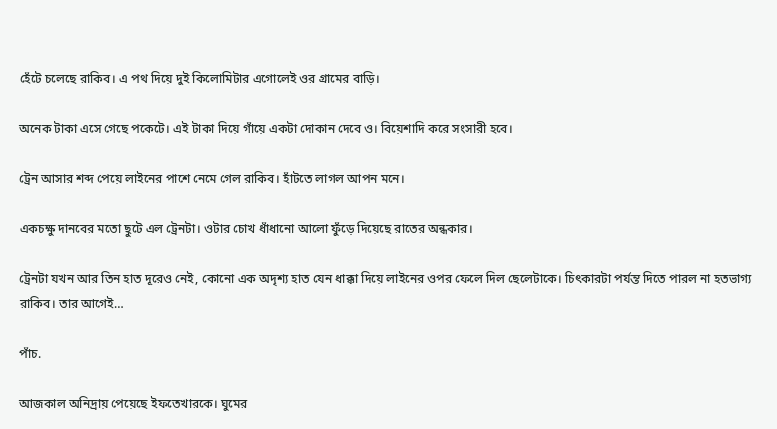হেঁটে চলেছে রাকিব। এ পথ দিয়ে দুই কিলোমিটার এগোলেই ওর গ্রামের বাড়ি।

অনেক টাকা এসে গেছে পকেটে। এই টাকা দিয়ে গাঁয়ে একটা দোকান দেবে ও। বিয়েশাদি করে সংসারী হবে।

ট্রেন আসার শব্দ পেয়ে লাইনের পাশে নেমে গেল রাকিব। হাঁটতে লাগল আপন মনে।

একচক্ষু দানবের মতো ছুটে এল ট্রেনটা। ওটার চোখ ধাঁধানো আলো ফুঁড়ে দিয়েছে রাতের অন্ধকার।

ট্রেনটা যখন আর তিন হাত দূরেও নেই, কোনো এক অদৃশ্য হাত যেন ধাক্কা দিয়ে লাইনের ওপর ফেলে দিল ছেলেটাকে। চিৎকারটা পর্যন্ত দিতে পারল না হতভাগ্য রাকিব। তার আগেই…

পাঁচ.

আজকাল অনিদ্রায় পেয়েছে ইফতেখারকে। ঘুমের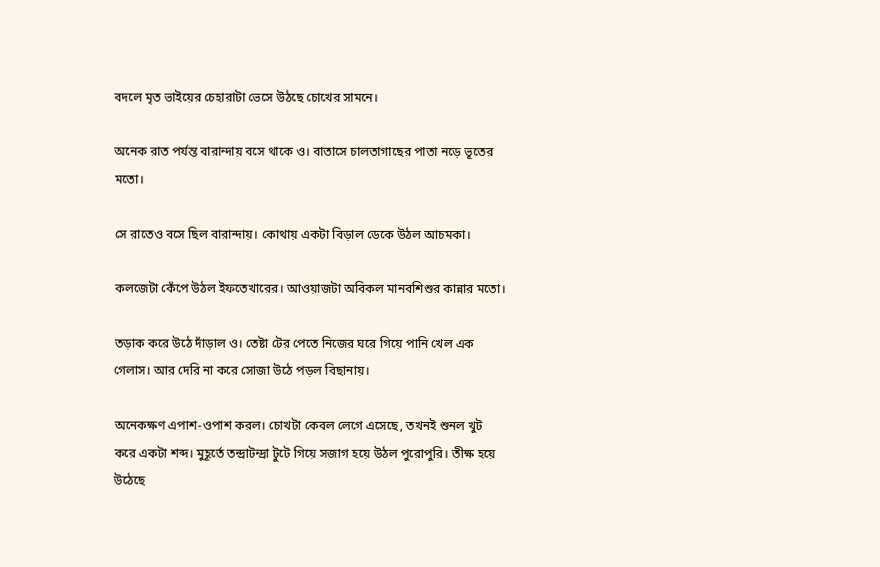বদলে মৃত ভাইয়ের চেহারাটা ভেসে উঠছে চোখের সামনে।

অনেক রাত পর্যন্ত বারান্দায় বসে থাকে ও। বাতাসে চালতাগাছের পাতা নড়ে ভূতের মতো।

সে রাতেও বসে ছিল বারান্দায়। কোথায় একটা বিড়াল ডেকে উঠল আচমকা।

কলজেটা কেঁপে উঠল ইফতেখারের। আওয়াজটা অবিকল মানবশিশুর কান্নার মতো।

তড়াক করে উঠে দাঁড়াল ও। তেষ্টা টের পেতে নিজের ঘরে গিয়ে পানি খেল এক গেলাস। আর দেরি না করে সোজা উঠে পড়ল বিছানায়।

অনেকক্ষণ এপাশ-ওপাশ করল। চোখটা কেবল লেগে এসেছে, তখনই শুনল খুট করে একটা শব্দ। মুহূর্তে তন্দ্রাটন্দ্রা টুটে গিয়ে সজাগ হয়ে উঠল পুরোপুরি। তীক্ষ হয়ে উঠেছে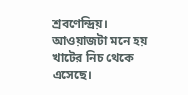শ্রবণেন্দ্রিয়। আওয়াজটা মনে হয় খাটের নিচ থেকে এসেছে।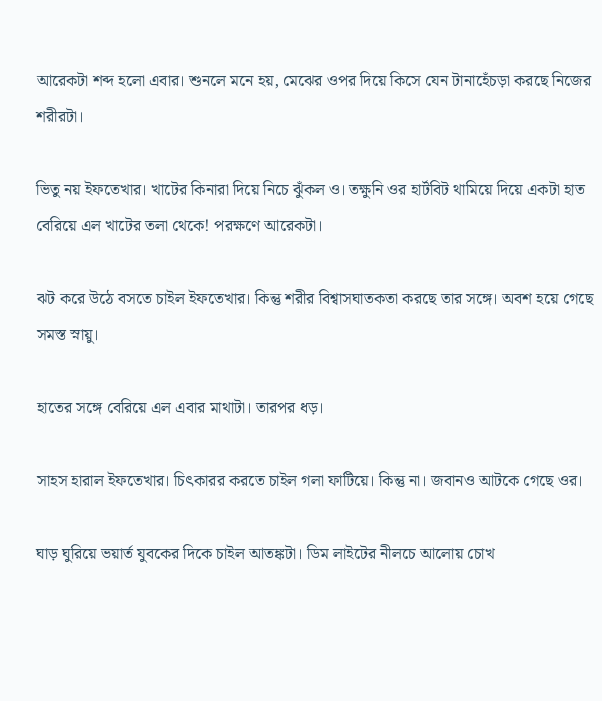আরেকটা শব্দ হলো এবার। শুনলে মনে হয়, মেঝের ওপর দিয়ে কিসে যেন টানাহেঁচড়া করছে নিজের শরীরটা।

ভিতু নয় ইফতেখার। খাটের কিনারা দিয়ে নিচে ঝুঁকল ও। তক্ষুনি ওর হার্টবিট থামিয়ে দিয়ে একটা হাত বেরিয়ে এল খাটের তলা থেকে! পরক্ষণে আরেকটা।

ঝট করে উঠে বসতে চাইল ইফতেখার। কিন্তু শরীর বিশ্বাসঘাতকতা করছে তার সঙ্গে। অবশ হয়ে গেছে সমস্ত স্নায়ু।

হাতের সঙ্গে বেরিয়ে এল এবার মাথাটা। তারপর ধড়।

সাহস হারাল ইফতেখার। চিৎকারর করতে চাইল গলা ফাটিয়ে। কিন্তু না। জবানও আটকে গেছে ওর।

ঘাড় ঘুরিয়ে ভয়ার্ত যুবকের দিকে চাইল আতঙ্কটা। ডিম লাইটের নীলচে আলোয় চোখ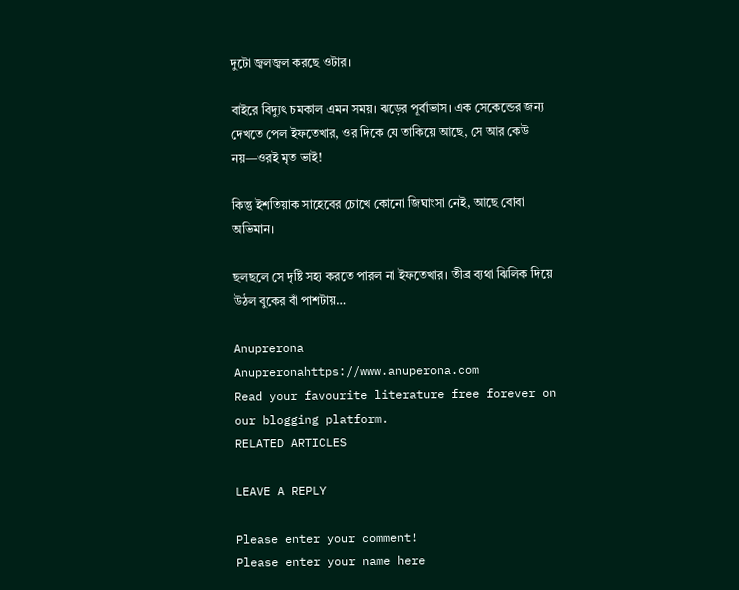দুটো জ্বলজ্বল করছে ওটার।

বাইরে বিদ্যুৎ চমকাল এমন সময়। ঝড়ের পূর্বাভাস। এক সেকেন্ডের জন্য দেখতে পেল ইফতেখার, ওর দিকে যে তাকিয়ে আছে, সে আর কেউ নয়—ওরই মৃত ভাই!

কিন্তু ইশতিয়াক সাহেবের চোখে কোনো জিঘাংসা নেই, আছে বোবা অভিমান।

ছলছলে সে দৃষ্টি সহ্য করতে পারল না ইফতেখার। তীব্র ব্যথা ঝিলিক দিয়ে উঠল বুকের বাঁ পাশটায়…

Anuprerona
Anupreronahttps://www.anuperona.com
Read your favourite literature free forever on our blogging platform.
RELATED ARTICLES

LEAVE A REPLY

Please enter your comment!
Please enter your name here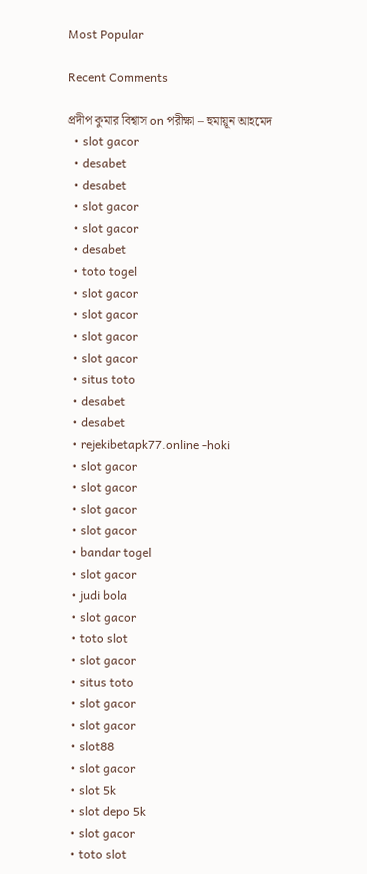Most Popular

Recent Comments

প্রদীপ কুমার বিশ্বাস on পরীক্ষা – হুমায়ূন আহমেদ
  • slot gacor
  • desabet
  • desabet
  • slot gacor
  • slot gacor
  • desabet
  • toto togel
  • slot gacor
  • slot gacor
  • slot gacor
  • slot gacor
  • situs toto
  • desabet
  • desabet
  • rejekibetapk77.online -hoki
  • slot gacor
  • slot gacor
  • slot gacor
  • slot gacor
  • bandar togel
  • slot gacor
  • judi bola
  • slot gacor
  • toto slot
  • slot gacor
  • situs toto
  • slot gacor
  • slot gacor
  • slot88
  • slot gacor
  • slot 5k
  • slot depo 5k
  • slot gacor
  • toto slot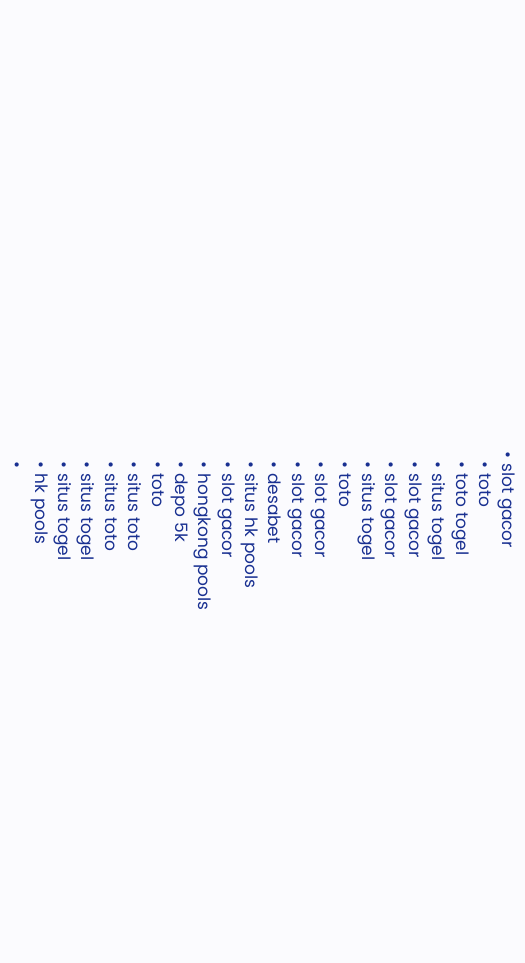• slot gacor
  • toto
  • toto togel
  • situs togel
  • slot gacor
  • slot gacor
  • situs togel
  • toto
  • slot gacor
  • slot gacor
  • desabet
  • situs hk pools
  • slot gacor
  • hongkong pools
  • depo 5k
  • toto
  • situs toto
  • situs toto
  • situs togel
  • situs togel
  • hk pools
  •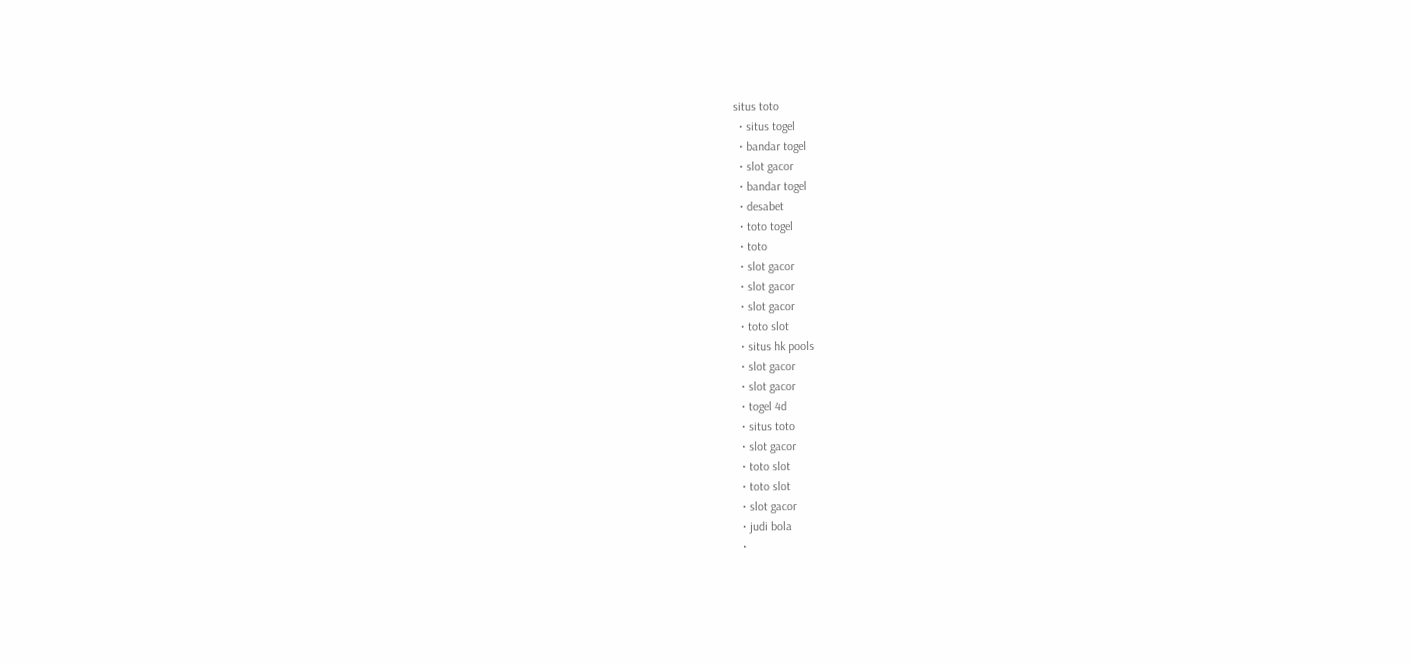situs toto
  • situs togel
  • bandar togel
  • slot gacor
  • bandar togel
  • desabet
  • toto togel
  • toto
  • slot gacor
  • slot gacor
  • slot gacor
  • toto slot
  • situs hk pools
  • slot gacor
  • slot gacor
  • togel 4d
  • situs toto
  • slot gacor
  • toto slot
  • toto slot
  • slot gacor
  • judi bola
  •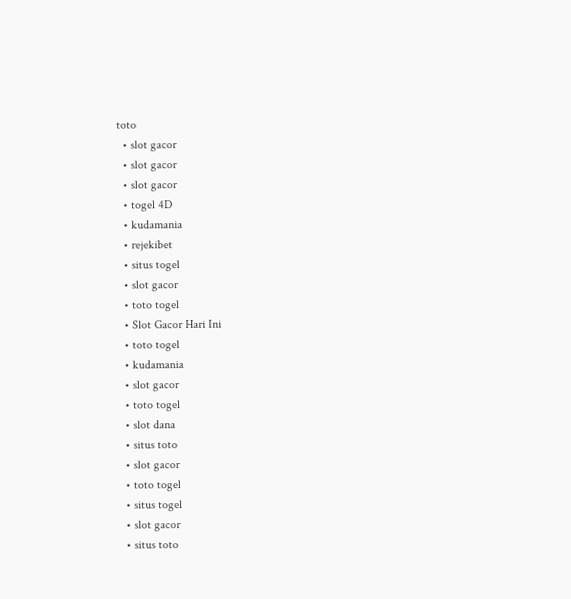toto
  • slot gacor
  • slot gacor
  • slot gacor
  • togel 4D
  • kudamania
  • rejekibet
  • situs togel
  • slot gacor
  • toto togel
  • Slot Gacor Hari Ini
  • toto togel
  • kudamania
  • slot gacor
  • toto togel
  • slot dana
  • situs toto
  • slot gacor
  • toto togel
  • situs togel
  • slot gacor
  • situs toto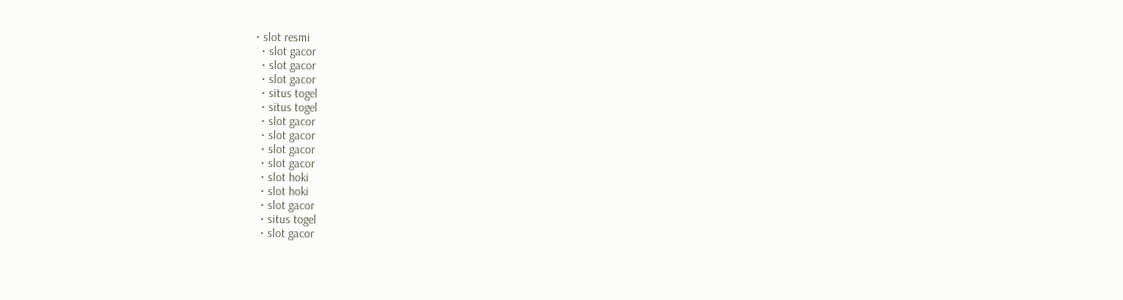• slot resmi
  • slot gacor
  • slot gacor
  • slot gacor
  • situs togel
  • situs togel
  • slot gacor
  • slot gacor
  • slot gacor
  • slot gacor
  • slot hoki
  • slot hoki
  • slot gacor
  • situs togel
  • slot gacor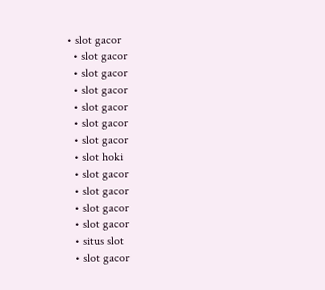• slot gacor
  • slot gacor
  • slot gacor
  • slot gacor
  • slot gacor
  • slot gacor
  • slot gacor
  • slot hoki
  • slot gacor
  • slot gacor
  • slot gacor
  • slot gacor
  • situs slot
  • slot gacor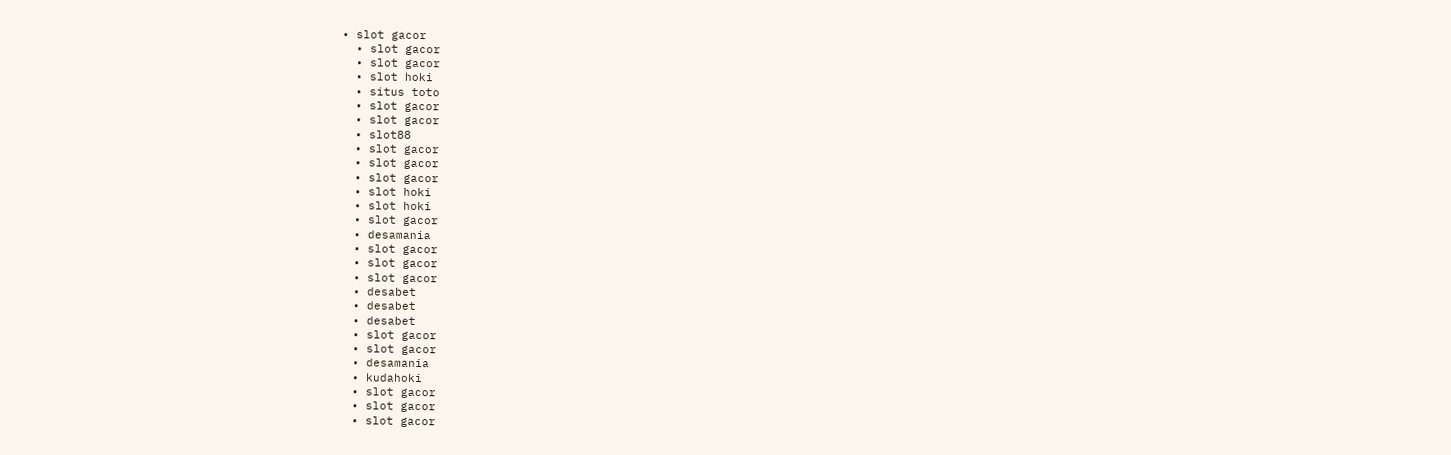• slot gacor
  • slot gacor
  • slot gacor
  • slot hoki
  • situs toto
  • slot gacor
  • slot gacor
  • slot88
  • slot gacor
  • slot gacor
  • slot gacor
  • slot hoki
  • slot hoki
  • slot gacor
  • desamania
  • slot gacor
  • slot gacor
  • slot gacor
  • desabet
  • desabet
  • desabet
  • slot gacor
  • slot gacor
  • desamania
  • kudahoki
  • slot gacor
  • slot gacor
  • slot gacor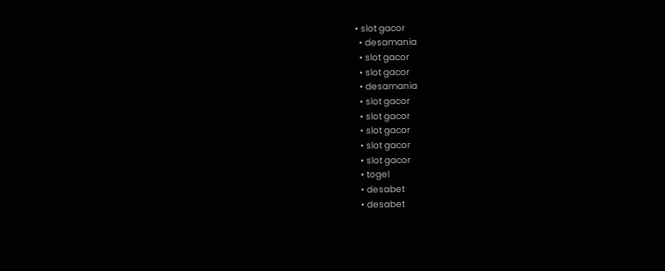• slot gacor
  • desamania
  • slot gacor
  • slot gacor
  • desamania
  • slot gacor
  • slot gacor
  • slot gacor
  • slot gacor
  • slot gacor
  • togel
  • desabet
  • desabet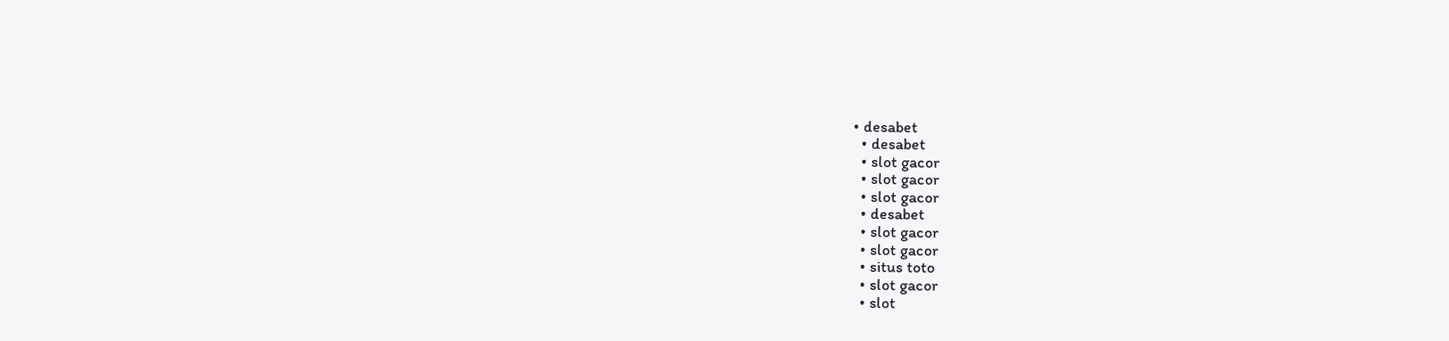• desabet
  • desabet
  • slot gacor
  • slot gacor
  • slot gacor
  • desabet
  • slot gacor
  • slot gacor
  • situs toto
  • slot gacor
  • slot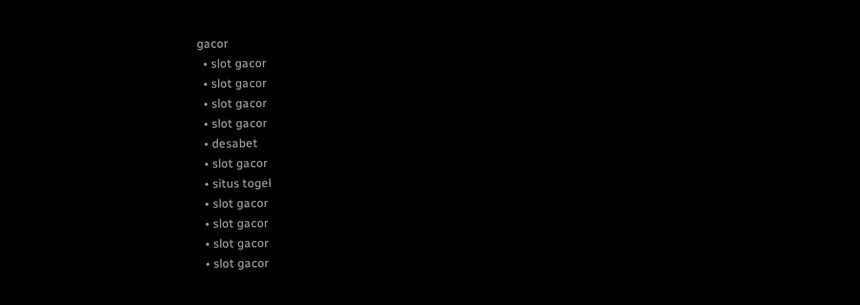gacor
  • slot gacor
  • slot gacor
  • slot gacor
  • slot gacor
  • desabet
  • slot gacor
  • situs togel
  • slot gacor
  • slot gacor
  • slot gacor
  • slot gacor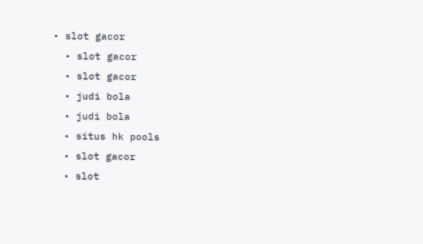• slot gacor
  • slot gacor
  • slot gacor
  • judi bola
  • judi bola
  • situs hk pools
  • slot gacor
  • slot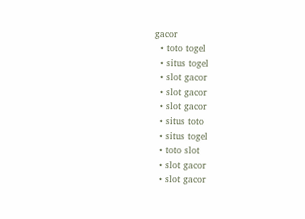gacor
  • toto togel
  • situs togel
  • slot gacor
  • slot gacor
  • slot gacor
  • situs toto
  • situs togel
  • toto slot
  • slot gacor
  • slot gacor